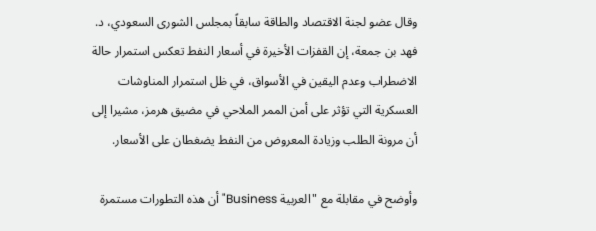وقال عضو لجنة الاقتصاد والطاقة سابقاً بمجلس الشورى السعودي، د. فهد بن جمعة، إن القفزات الأخيرة في أسعار النفط تعكس استمرار حالة الاضطراب وعدم اليقين في الأسواق، في ظل استمرار المناوشات العسكرية التي تؤثر على أمن الممر الملاحي في مضيق هرمز، مشيرا إلى أن مرونة الطلب وزيادة المعروض من النفط يضغطان على الأسعار.

وأوضح في مقابلة مع "العربية Business" أن هذه التطورات مستمرة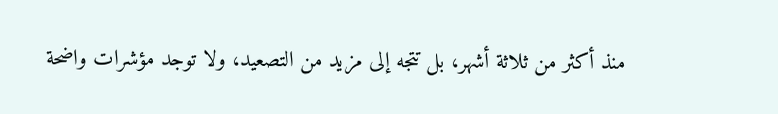منذ أكثر من ثلاثة أشهر، بل تتجه إلى مزيد من التصعيد، ولا توجد مؤشرات واضحة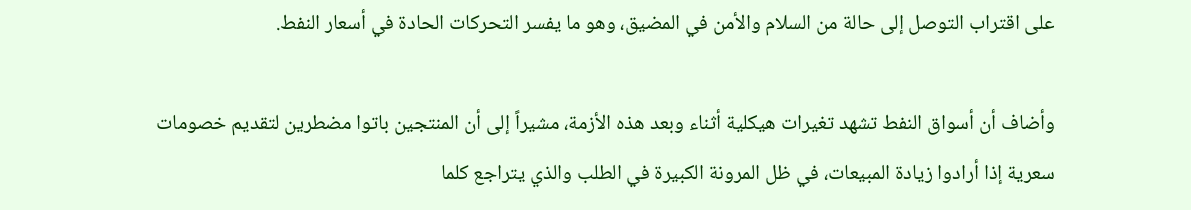على اقتراب التوصل إلى حالة من السلام والأمن في المضيق، وهو ما يفسر التحركات الحادة في أسعار النفط.

وأضاف أن أسواق النفط تشهد تغيرات هيكلية أثناء وبعد هذه الأزمة، مشيراً إلى أن المنتجين باتوا مضطرين لتقديم خصومات سعرية إذا أرادوا زيادة المبيعات، في ظل المرونة الكبيرة في الطلب والذي يتراجع كلما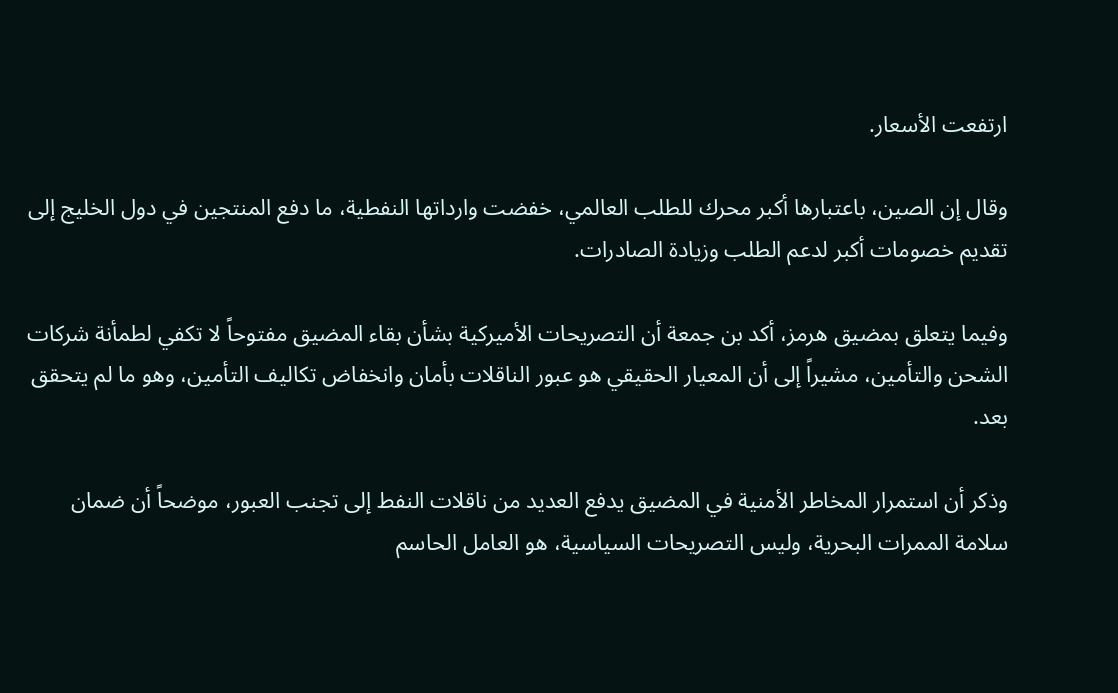ارتفعت الأسعار.

وقال إن الصين، باعتبارها أكبر محرك للطلب العالمي، خفضت وارداتها النفطية، ما دفع المنتجين في دول الخليج إلى تقديم خصومات أكبر لدعم الطلب وزيادة الصادرات.

وفيما يتعلق بمضيق هرمز، أكد بن جمعة أن التصريحات الأميركية بشأن بقاء المضيق مفتوحاً لا تكفي لطمأنة شركات الشحن والتأمين، مشيراً إلى أن المعيار الحقيقي هو عبور الناقلات بأمان وانخفاض تكاليف التأمين، وهو ما لم يتحقق بعد.

وذكر أن استمرار المخاطر الأمنية في المضيق يدفع العديد من ناقلات النفط إلى تجنب العبور، موضحاً أن ضمان سلامة الممرات البحرية، وليس التصريحات السياسية، هو العامل الحاسم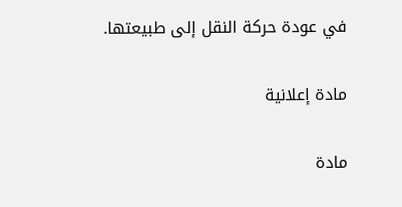في عودة حركة النقل إلى طبيعتها.

مادة إعلانية

مادة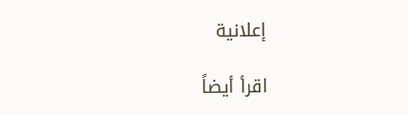إعلانية

اقرأ أيضاً